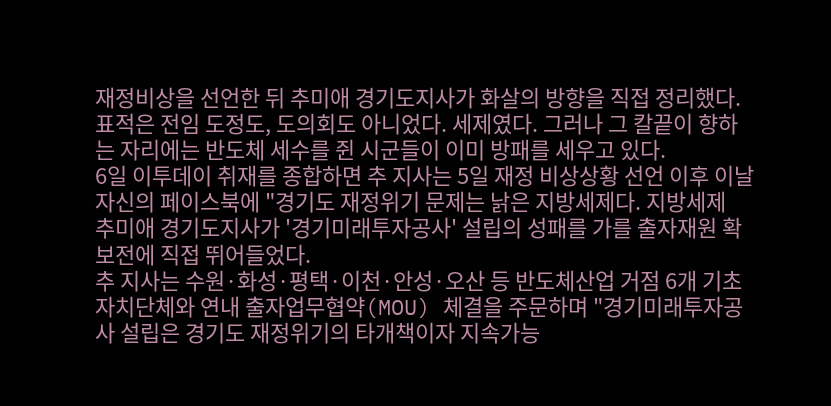재정비상을 선언한 뒤 추미애 경기도지사가 화살의 방향을 직접 정리했다. 표적은 전임 도정도, 도의회도 아니었다. 세제였다. 그러나 그 칼끝이 향하는 자리에는 반도체 세수를 쥔 시군들이 이미 방패를 세우고 있다.
6일 이투데이 취재를 종합하면 추 지사는 5일 재정 비상상황 선언 이후 이날 자신의 페이스북에 "경기도 재정위기 문제는 낡은 지방세제다. 지방세제
추미애 경기도지사가 '경기미래투자공사' 설립의 성패를 가를 출자재원 확보전에 직접 뛰어들었다.
추 지사는 수원·화성·평택·이천·안성·오산 등 반도체산업 거점 6개 기초자치단체와 연내 출자업무협약(MOU) 체결을 주문하며 "경기미래투자공사 설립은 경기도 재정위기의 타개책이자 지속가능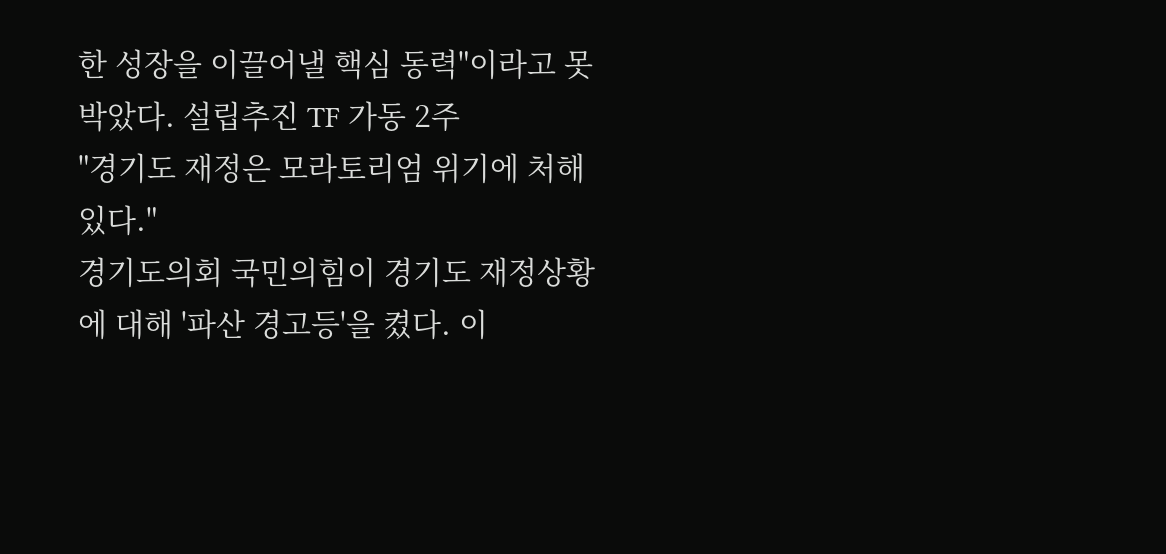한 성장을 이끌어낼 핵심 동력"이라고 못 박았다. 설립추진 TF 가동 2주
"경기도 재정은 모라토리엄 위기에 처해 있다."
경기도의회 국민의힘이 경기도 재정상황에 대해 '파산 경고등'을 켰다. 이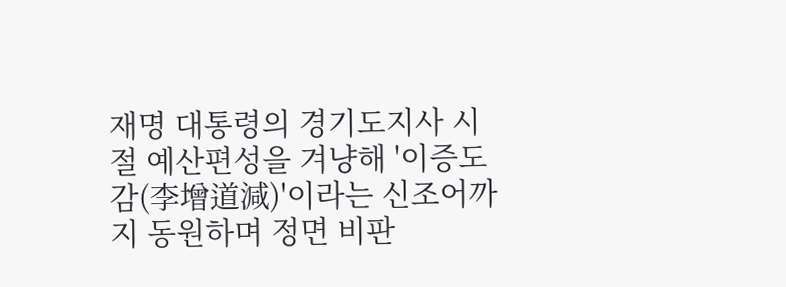재명 대통령의 경기도지사 시절 예산편성을 겨냥해 '이증도감(李增道減)'이라는 신조어까지 동원하며 정면 비판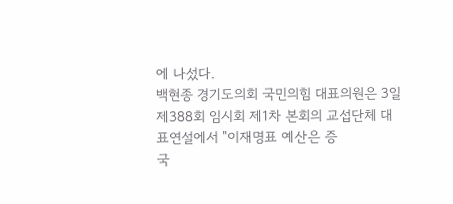에 나섰다.
백현종 경기도의회 국민의힘 대표의원은 3일 제388회 임시회 제1차 본회의 교섭단체 대표연설에서 "이재명표 예산은 증
국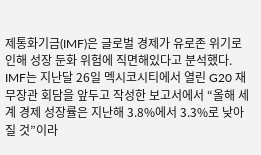제통화기금(IMF)은 글로벌 경제가 유로존 위기로 인해 성장 둔화 위험에 직면해있다고 분석했다.
IMF는 지난달 26일 멕시코시티에서 열린 G20 재무장관 회담을 앞두고 작성한 보고서에서 “올해 세계 경제 성장률은 지난해 3.8%에서 3.3%로 낮아질 것”이라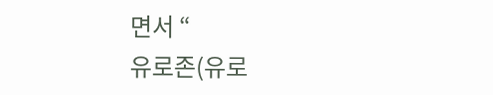면서 “
유로존(유로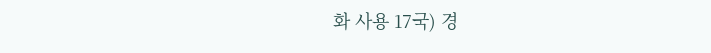화 사용 17국) 경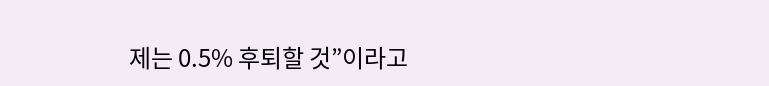제는 0.5% 후퇴할 것”이라고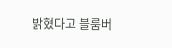밝혔다고 블룸버